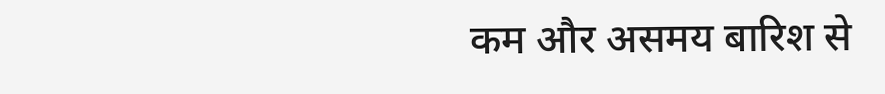कम और असमय बारिश से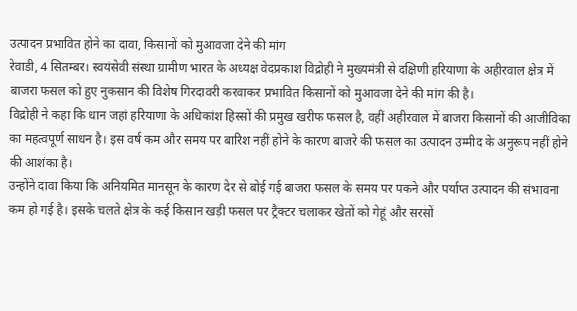उत्पादन प्रभावित होने का दावा, किसानों को मुआवजा देने की मांग
रेवाडी, 4 सितम्बर। स्वयंसेवी संस्था ग्रामीण भारत के अध्यक्ष वेदप्रकाश विद्रोही ने मुख्यमंत्री से दक्षिणी हरियाणा के अहीरवाल क्षेत्र में बाजरा फसल को हुए नुकसान की विशेष गिरदावरी करवाकर प्रभावित किसानों को मुआवजा देने की मांग की है।
विद्रोही ने कहा कि धान जहां हरियाणा के अधिकांश हिस्सों की प्रमुख खरीफ फसल है, वहीं अहीरवाल में बाजरा किसानों की आजीविका का महत्वपूर्ण साधन है। इस वर्ष कम और समय पर बारिश नहीं होने के कारण बाजरे की फसल का उत्पादन उम्मीद के अनुरूप नहीं होने की आशंका है।
उन्होंने दावा किया कि अनियमित मानसून के कारण देर से बोई गई बाजरा फसल के समय पर पकने और पर्याप्त उत्पादन की संभावना कम हो गई है। इसके चलते क्षेत्र के कई किसान खड़ी फसल पर ट्रैक्टर चलाकर खेतों को गेहूं और सरसों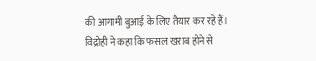की आगामी बुआई के लिए तैयार कर रहे हैं।
विद्रोही ने कहा कि फसल खराब होने से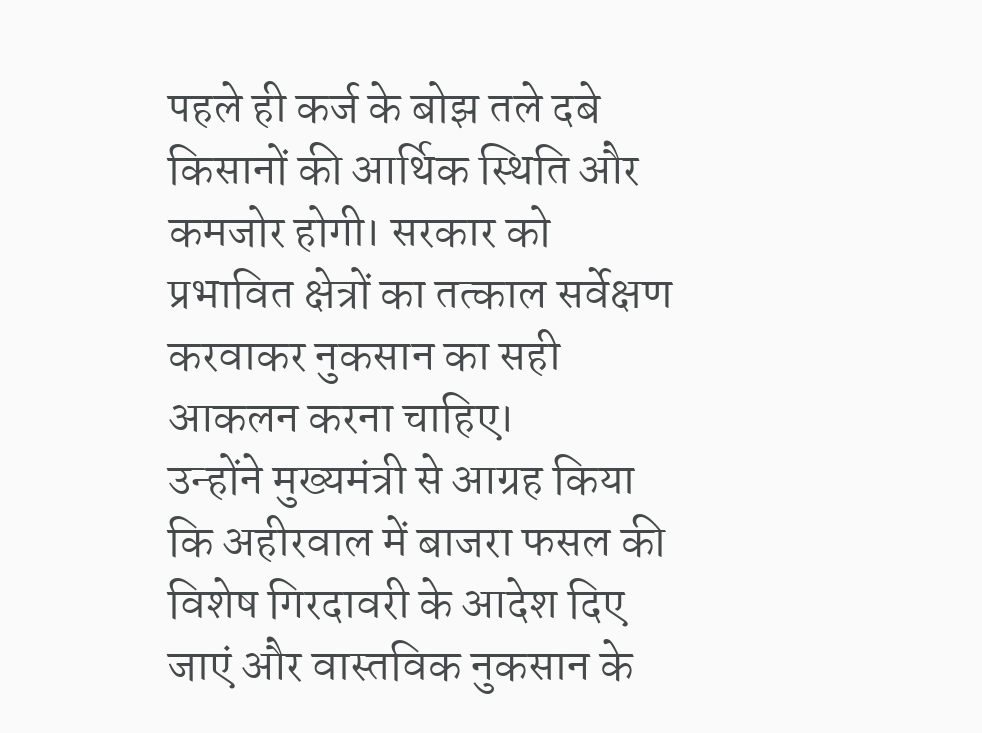पहले ही कर्ज के बोझ तले दबे किसानों की आर्थिक स्थिति और कमजोर होगी। सरकार को प्रभावित क्षेत्रों का तत्काल सर्वेक्षण करवाकर नुकसान का सही आकलन करना चाहिए।
उन्होंने मुख्यमंत्री से आग्रह किया कि अहीरवाल में बाजरा फसल की विशेष गिरदावरी के आदेश दिए जाएं और वास्तविक नुकसान के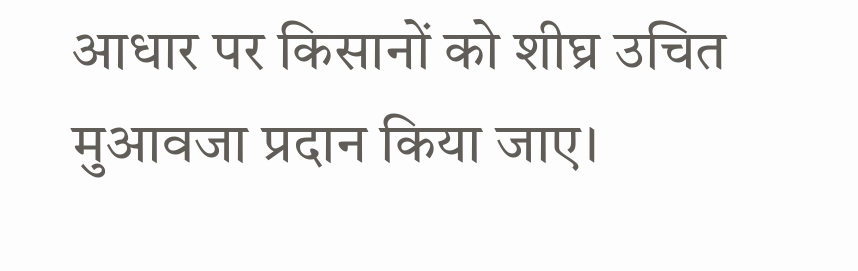आधार पर किसानों को शीघ्र उचित मुआवजा प्रदान किया जाए।